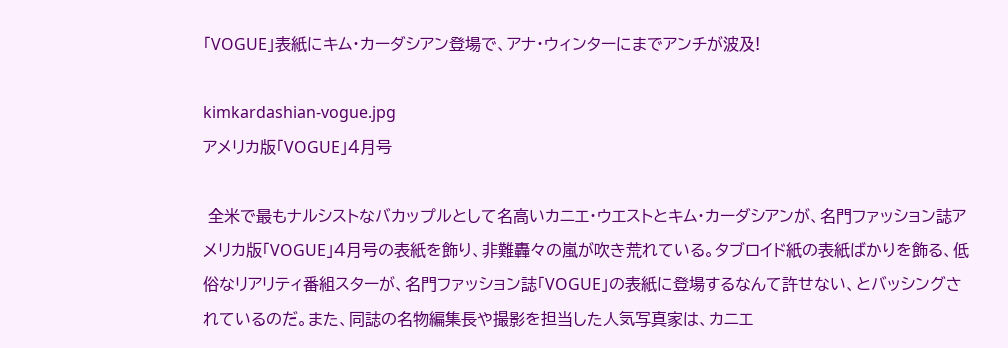「VOGUE」表紙にキム・カーダシアン登場で、アナ・ウィンターにまでアンチが波及!

kimkardashian-vogue.jpg
アメリカ版「VOGUE」4月号

 全米で最もナルシストなバカップルとして名高いカニエ・ウエストとキム・カーダシアンが、名門ファッション誌アメリカ版「VOGUE」4月号の表紙を飾り、非難轟々の嵐が吹き荒れている。タブロイド紙の表紙ばかりを飾る、低俗なリアリティ番組スターが、名門ファッション誌「VOGUE」の表紙に登場するなんて許せない、とバッシングされているのだ。また、同誌の名物編集長や撮影を担当した人気写真家は、カニエ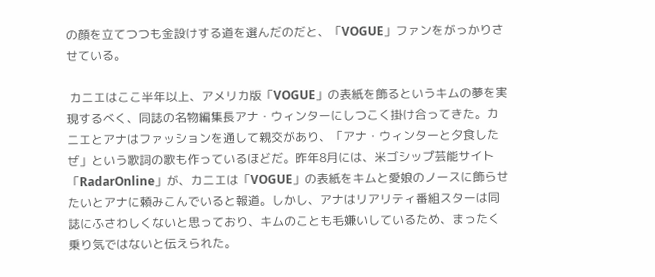の顔を立てつつも金設けする道を選んだのだと、「VOGUE」ファンをがっかりさせている。

 カニエはここ半年以上、アメリカ版「VOGUE」の表紙を飾るというキムの夢を実現するべく、同誌の名物編集長アナ・ウィンターにしつこく掛け合ってきた。カニエとアナはファッションを通して親交があり、「アナ・ウィンターと夕食したぜ」という歌詞の歌も作っているほどだ。昨年8月には、米ゴシップ芸能サイト「RadarOnline」が、カニエは「VOGUE」の表紙をキムと愛娘のノースに飾らせたいとアナに頼みこんでいると報道。しかし、アナはリアリティ番組スターは同誌にふさわしくないと思っており、キムのことも毛嫌いしているため、まったく乗り気ではないと伝えられた。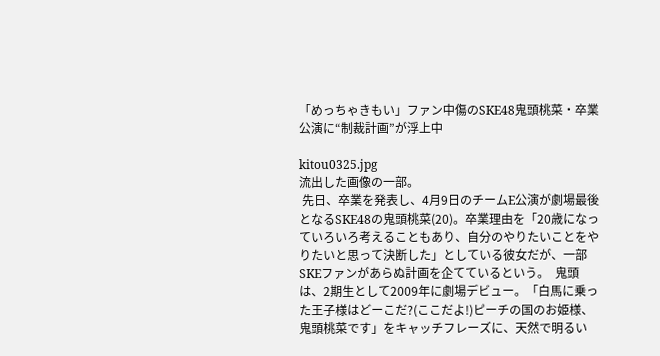「めっちゃきもい」ファン中傷のSKE48鬼頭桃菜・卒業公演に“制裁計画”が浮上中

kitou0325.jpg
流出した画像の一部。
 先日、卒業を発表し、4月9日のチームE公演が劇場最後となるSKE48の鬼頭桃菜(20)。卒業理由を「20歳になっていろいろ考えることもあり、自分のやりたいことをやりたいと思って決断した」としている彼女だが、一部SKEファンがあらぬ計画を企てているという。  鬼頭は、2期生として2009年に劇場デビュー。「白馬に乗った王子様はどーこだ?(ここだよ!)ピーチの国のお姫様、鬼頭桃菜です」をキャッチフレーズに、天然で明るい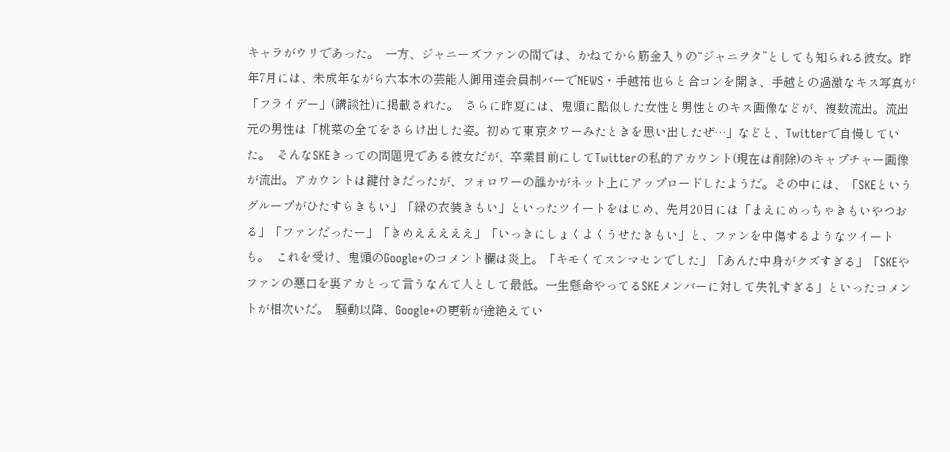キャラがウリであった。  一方、ジャニーズファンの間では、かねてから筋金入りの“ジャニヲタ”としても知られる彼女。昨年7月には、未成年ながら六本木の芸能人御用達会員制バーでNEWS・手越祐也らと合コンを開き、手越との過激なキス写真が「フライデー」(講談社)に掲載された。  さらに昨夏には、鬼頭に酷似した女性と男性とのキス画像などが、複数流出。流出元の男性は「桃菜の全てをさらけ出した姿。初めて東京タワーみたときを思い出したぜ…」などと、Twitterで自慢していた。  そんなSKEきっての問題児である彼女だが、卒業目前にしてTwitterの私的アカウント(現在は削除)のキャプチャー画像が流出。アカウントは鍵付きだったが、フォロワーの誰かがネット上にアップロードしたようだ。その中には、「SKEというグループがひたすらきもい」「緑の衣装きもい」といったツイートをはじめ、先月20日には「まえにめっちゃきもいやつおる」「ファンだったー」「きめえええええ」「いっきにしょくよくうせたきもい」と、ファンを中傷するようなツイートも。  これを受け、鬼頭のGoogle+のコメント欄は炎上。「キモくてスンマセンでした」「あんた中身がクズすぎる」「SKEやファンの悪口を裏アカとって言うなんて人として最低。一生懸命やってるSKEメンバーに対して失礼すぎる」といったコメントが相次いだ。  騒動以降、Google+の更新が途絶えてい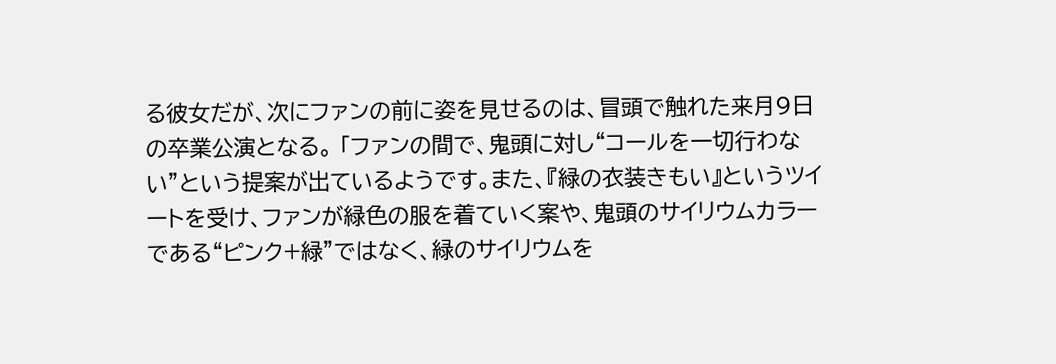る彼女だが、次にファンの前に姿を見せるのは、冒頭で触れた来月9日の卒業公演となる。 「ファンの間で、鬼頭に対し“コールを一切行わない”という提案が出ているようです。また、『緑の衣装きもい』というツイートを受け、ファンが緑色の服を着ていく案や、鬼頭のサイリウムカラーである“ピンク+緑”ではなく、緑のサイリウムを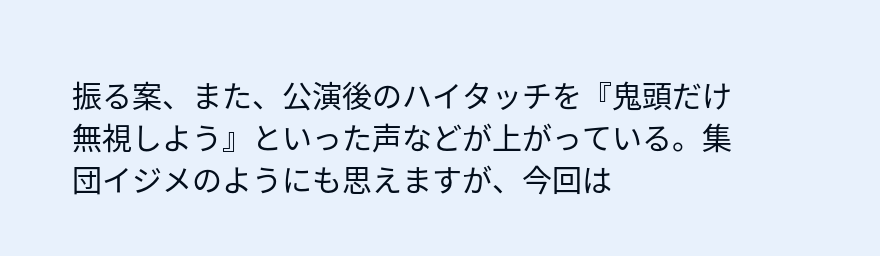振る案、また、公演後のハイタッチを『鬼頭だけ無視しよう』といった声などが上がっている。集団イジメのようにも思えますが、今回は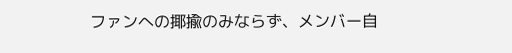ファンへの揶揄のみならず、メンバー自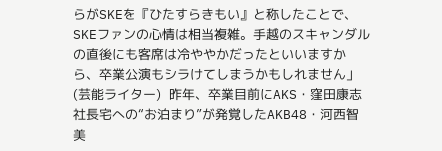らがSKEを『ひたすらきもい』と称したことで、SKEファンの心情は相当複雑。手越のスキャンダルの直後にも客席は冷ややかだったといいますから、卒業公演もシラけてしまうかもしれません」(芸能ライター)  昨年、卒業目前にAKS・窪田康志社長宅への“お泊まり”が発覚したAKB48・河西智美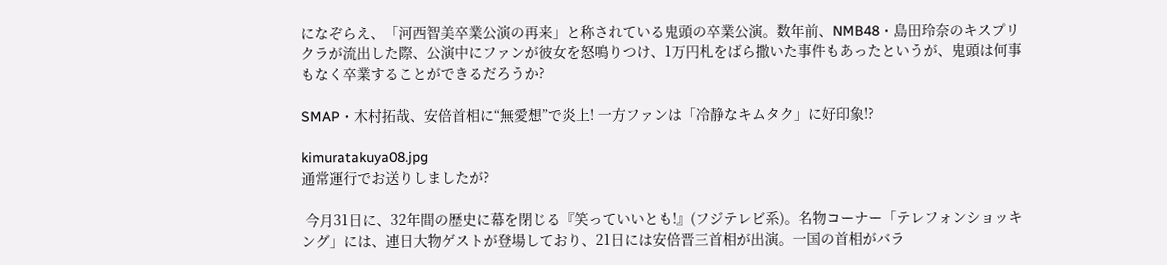になぞらえ、「河西智美卒業公演の再来」と称されている鬼頭の卒業公演。数年前、NMB48・島田玲奈のキスプリクラが流出した際、公演中にファンが彼女を怒鳴りつけ、1万円札をばら撒いた事件もあったというが、鬼頭は何事もなく卒業することができるだろうか?

SMAP・木村拓哉、安倍首相に“無愛想”で炎上! 一方ファンは「冷静なキムタク」に好印象!?

kimuratakuya08.jpg
通常運行でお送りしましたが?

 今月31日に、32年間の歴史に幕を閉じる『笑っていいとも!』(フジテレビ系)。名物コーナー「テレフォンショッキング」には、連日大物ゲストが登場しており、21日には安倍晋三首相が出演。一国の首相がバラ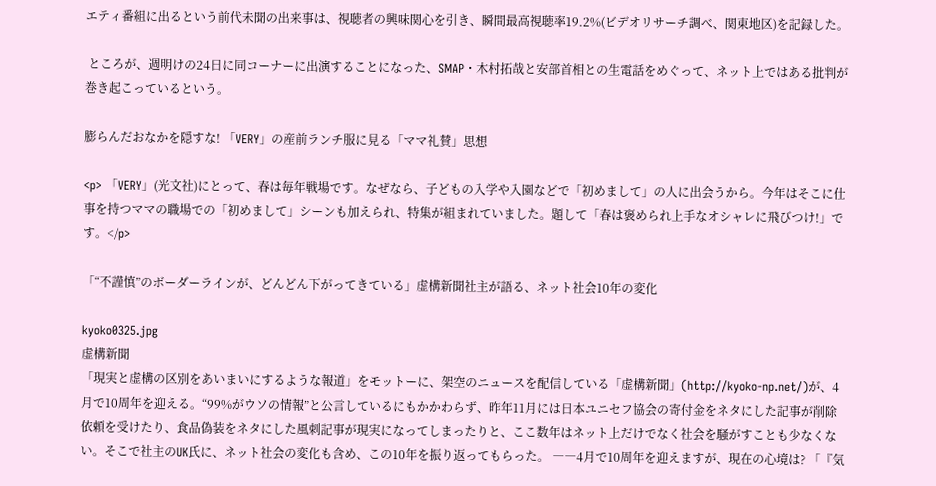エティ番組に出るという前代未聞の出来事は、視聴者の興味関心を引き、瞬間最高視聴率19.2%(ビデオリサーチ調べ、関東地区)を記録した。

 ところが、週明けの24日に同コーナーに出演することになった、SMAP・木村拓哉と安部首相との生電話をめぐって、ネット上ではある批判が巻き起こっているという。

膨らんだおなかを隠すな! 「VERY」の産前ランチ服に見る「ママ礼賛」思想

<p> 「VERY」(光文社)にとって、春は毎年戦場です。なぜなら、子どもの入学や入園などで「初めまして」の人に出会うから。今年はそこに仕事を持つママの職場での「初めまして」シーンも加えられ、特集が組まれていました。題して「春は褒められ上手なオシャレに飛びつけ!」です。</p>

「“不謹慎”のボーダーラインが、どんどん下がってきている」虚構新聞社主が語る、ネット社会10年の変化

kyoko0325.jpg
虚構新聞
「現実と虚構の区別をあいまいにするような報道」をモットーに、架空のニュースを配信している「虚構新聞」(http://kyoko-np.net/)が、4月で10周年を迎える。“99%がウソの情報”と公言しているにもかかわらず、昨年11月には日本ユニセフ協会の寄付金をネタにした記事が削除依頼を受けたり、食品偽装をネタにした風刺記事が現実になってしまったりと、ここ数年はネット上だけでなく社会を騒がすことも少なくない。そこで社主のUK氏に、ネット社会の変化も含め、この10年を振り返ってもらった。 ――4月で10周年を迎えますが、現在の心境は? 「『気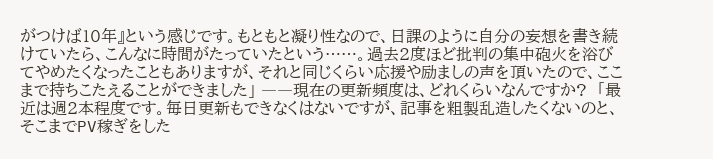がつけば10年』という感じです。もともと凝り性なので、日課のように自分の妄想を書き続けていたら、こんなに時間がたっていたという……。過去2度ほど批判の集中砲火を浴びてやめたくなったこともありますが、それと同じくらい応援や励ましの声を頂いたので、ここまで持ちこたえることができました」 ――現在の更新頻度は、どれくらいなんですか?  「最近は週2本程度です。毎日更新もできなくはないですが、記事を粗製乱造したくないのと、そこまでPV稼ぎをした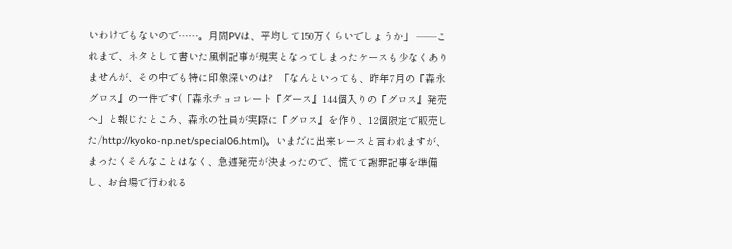いわけでもないので……。月間PVは、平均して150万くらいでしょうか」 ――これまで、ネタとして書いた風刺記事が現実となってしまったケースも少なくありませんが、その中でも特に印象深いのは?  「なんといっても、昨年7月の『森永グロス』の一件です(「森永チョコレート『ダース』144個入りの『グロス』発売へ」と報じたところ、森永の社員が実際に『グロス』を作り、12個限定で販売した/http://kyoko-np.net/special06.html)。いまだに出来レースと言われますが、まったくそんなことはなく、急遽発売が決まったので、慌てて謝罪記事を準備し、お台場で行われる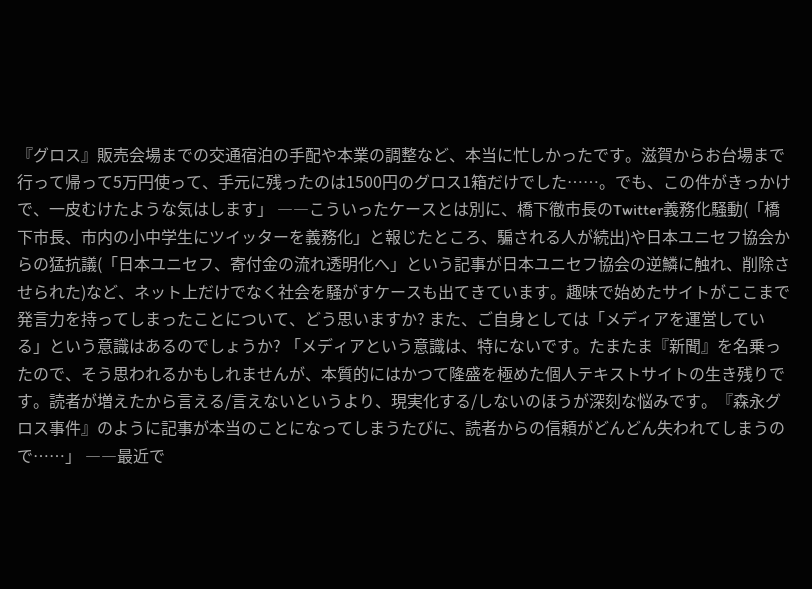『グロス』販売会場までの交通宿泊の手配や本業の調整など、本当に忙しかったです。滋賀からお台場まで行って帰って5万円使って、手元に残ったのは1500円のグロス1箱だけでした……。でも、この件がきっかけで、一皮むけたような気はします」 ――こういったケースとは別に、橋下徹市長のTwitter義務化騒動(「橋下市長、市内の小中学生にツイッターを義務化」と報じたところ、騙される人が続出)や日本ユニセフ協会からの猛抗議(「日本ユニセフ、寄付金の流れ透明化へ」という記事が日本ユニセフ協会の逆鱗に触れ、削除させられた)など、ネット上だけでなく社会を騒がすケースも出てきています。趣味で始めたサイトがここまで発言力を持ってしまったことについて、どう思いますか? また、ご自身としては「メディアを運営している」という意識はあるのでしょうか? 「メディアという意識は、特にないです。たまたま『新聞』を名乗ったので、そう思われるかもしれませんが、本質的にはかつて隆盛を極めた個人テキストサイトの生き残りです。読者が増えたから言える/言えないというより、現実化する/しないのほうが深刻な悩みです。『森永グロス事件』のように記事が本当のことになってしまうたびに、読者からの信頼がどんどん失われてしまうので……」 ――最近で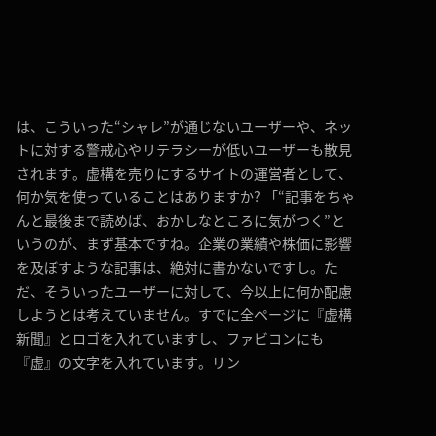は、こういった“シャレ”が通じないユーザーや、ネットに対する警戒心やリテラシーが低いユーザーも散見されます。虚構を売りにするサイトの運営者として、何か気を使っていることはありますか? 「“記事をちゃんと最後まで読めば、おかしなところに気がつく”というのが、まず基本ですね。企業の業績や株価に影響を及ぼすような記事は、絶対に書かないですし。ただ、そういったユーザーに対して、今以上に何か配慮しようとは考えていません。すでに全ページに『虚構新聞』とロゴを入れていますし、ファビコンにも『虚』の文字を入れています。リン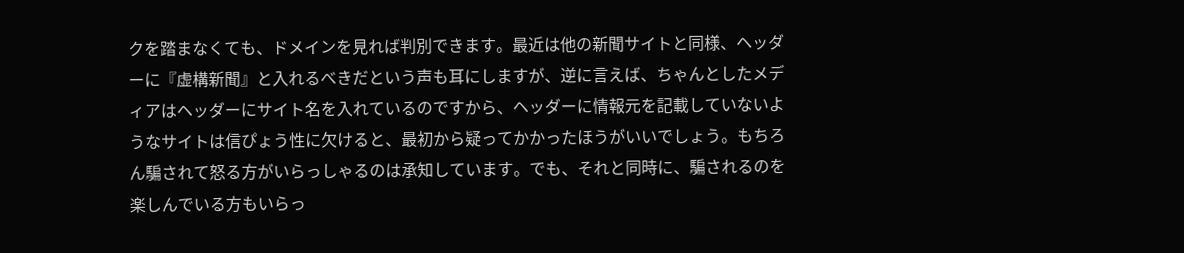クを踏まなくても、ドメインを見れば判別できます。最近は他の新聞サイトと同様、ヘッダーに『虚構新聞』と入れるべきだという声も耳にしますが、逆に言えば、ちゃんとしたメディアはヘッダーにサイト名を入れているのですから、ヘッダーに情報元を記載していないようなサイトは信ぴょう性に欠けると、最初から疑ってかかったほうがいいでしょう。もちろん騙されて怒る方がいらっしゃるのは承知しています。でも、それと同時に、騙されるのを楽しんでいる方もいらっ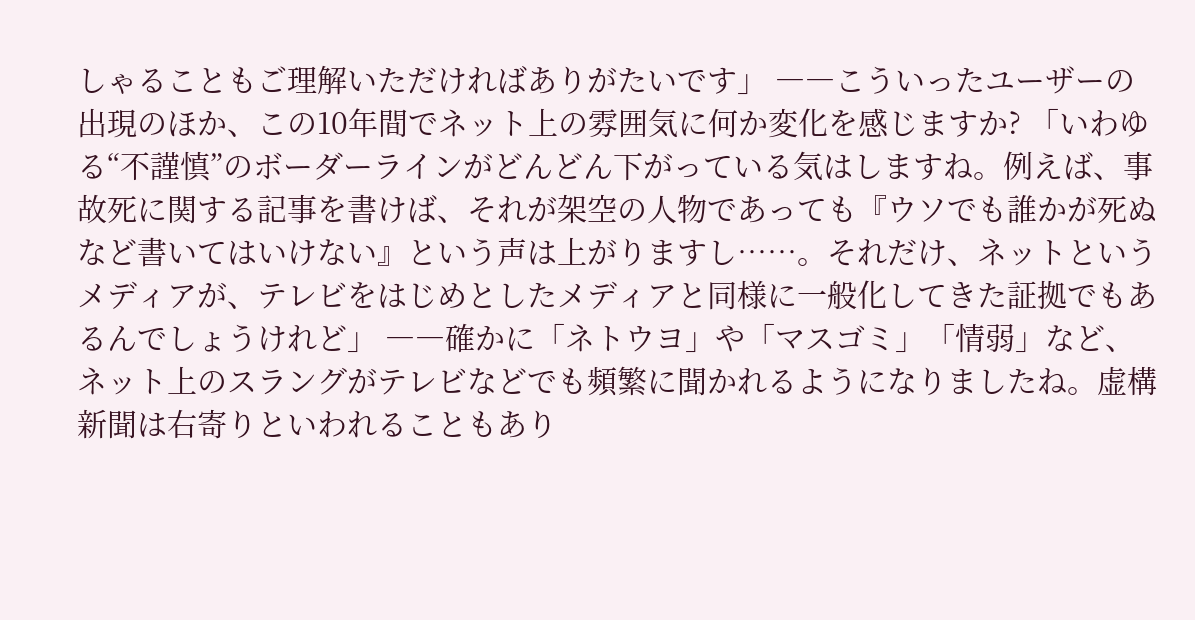しゃることもご理解いただければありがたいです」 ――こういったユーザーの出現のほか、この10年間でネット上の雰囲気に何か変化を感じますか? 「いわゆる“不謹慎”のボーダーラインがどんどん下がっている気はしますね。例えば、事故死に関する記事を書けば、それが架空の人物であっても『ウソでも誰かが死ぬなど書いてはいけない』という声は上がりますし……。それだけ、ネットというメディアが、テレビをはじめとしたメディアと同様に一般化してきた証拠でもあるんでしょうけれど」 ――確かに「ネトウヨ」や「マスゴミ」「情弱」など、ネット上のスラングがテレビなどでも頻繁に聞かれるようになりましたね。虚構新聞は右寄りといわれることもあり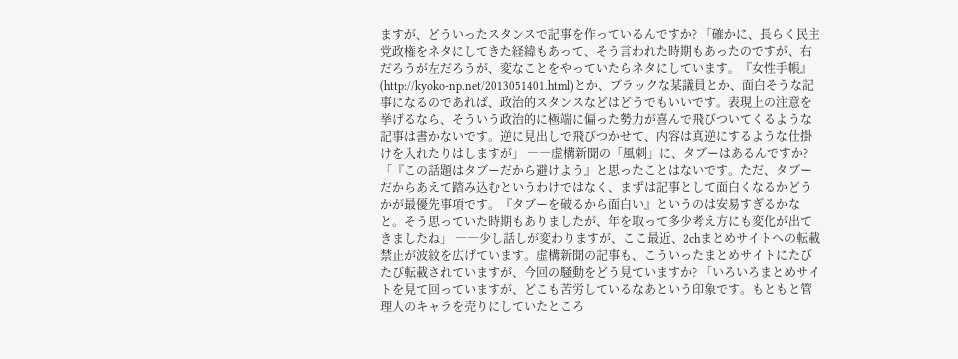ますが、どういったスタンスで記事を作っているんですか? 「確かに、長らく民主党政権をネタにしてきた経緯もあって、そう言われた時期もあったのですが、右だろうが左だろうが、変なことをやっていたらネタにしています。『女性手帳』(http://kyoko-np.net/2013051401.html)とか、ブラックな某議員とか、面白そうな記事になるのであれば、政治的スタンスなどはどうでもいいです。表現上の注意を挙げるなら、そういう政治的に極端に偏った勢力が喜んで飛びついてくるような記事は書かないです。逆に見出しで飛びつかせて、内容は真逆にするような仕掛けを入れたりはしますが」 ――虚構新聞の「風刺」に、タブーはあるんですか? 「『この話題はタブーだから避けよう』と思ったことはないです。ただ、タブーだからあえて踏み込むというわけではなく、まずは記事として面白くなるかどうかが最優先事項です。『タブーを破るから面白い』というのは安易すぎるかなと。そう思っていた時期もありましたが、年を取って多少考え方にも変化が出てきましたね」 ――少し話しが変わりますが、ここ最近、2chまとめサイトへの転載禁止が波紋を広げています。虚構新聞の記事も、こういったまとめサイトにたびたび転載されていますが、今回の騒動をどう見ていますか? 「いろいろまとめサイトを見て回っていますが、どこも苦労しているなあという印象です。もともと管理人のキャラを売りにしていたところ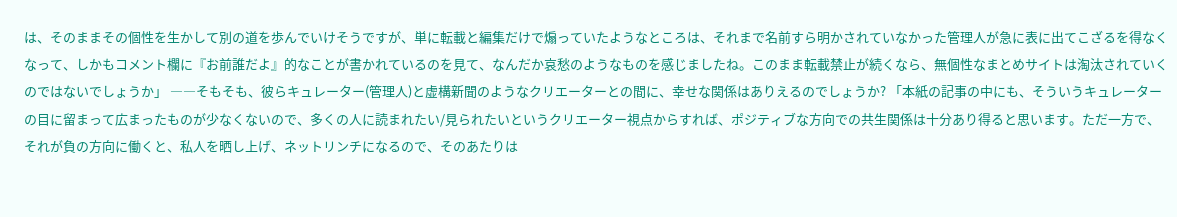は、そのままその個性を生かして別の道を歩んでいけそうですが、単に転載と編集だけで煽っていたようなところは、それまで名前すら明かされていなかった管理人が急に表に出てこざるを得なくなって、しかもコメント欄に『お前誰だよ』的なことが書かれているのを見て、なんだか哀愁のようなものを感じましたね。このまま転載禁止が続くなら、無個性なまとめサイトは淘汰されていくのではないでしょうか」 ――そもそも、彼らキュレーター(管理人)と虚構新聞のようなクリエーターとの間に、幸せな関係はありえるのでしょうか? 「本紙の記事の中にも、そういうキュレーターの目に留まって広まったものが少なくないので、多くの人に読まれたい/見られたいというクリエーター視点からすれば、ポジティブな方向での共生関係は十分あり得ると思います。ただ一方で、それが負の方向に働くと、私人を晒し上げ、ネットリンチになるので、そのあたりは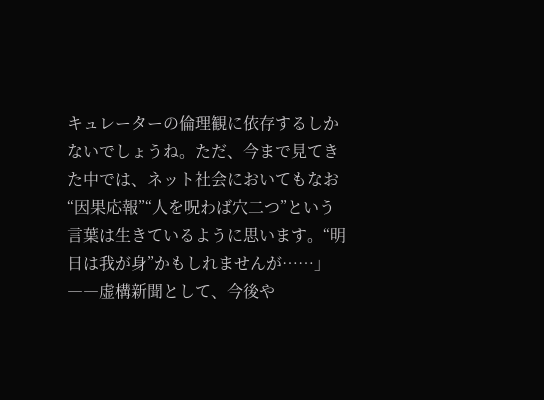キュレーターの倫理観に依存するしかないでしょうね。ただ、今まで見てきた中では、ネット社会においてもなお“因果応報”“人を呪わば穴二つ”という言葉は生きているように思います。“明日は我が身”かもしれませんが……」 ――虚構新聞として、今後や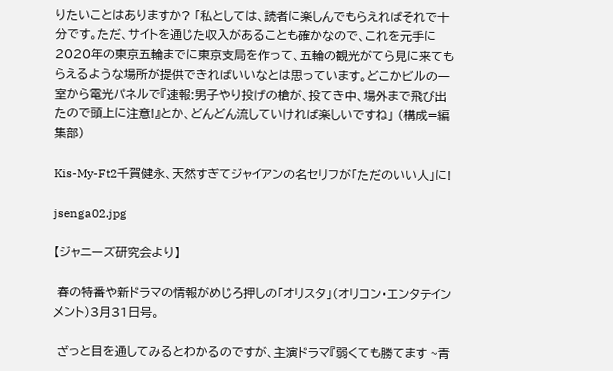りたいことはありますか? 「私としては、読者に楽しんでもらえればそれで十分です。ただ、サイトを通じた収入があることも確かなので、これを元手に2020年の東京五輪までに東京支局を作って、五輪の観光がてら見に来てもらえるような場所が提供できればいいなとは思っています。どこかビルの一室から電光パネルで『速報:男子やり投げの槍が、投てき中、場外まで飛び出たので頭上に注意!』とか、どんどん流していければ楽しいですね」 (構成=編集部)

Kis-My-Ft2千賀健永、天然すぎてジャイアンの名セリフが「ただのいい人」に!

jsenga02.jpg

【ジャニーズ研究会より】

 春の特番や新ドラマの情報がめじろ押しの「オリスタ」(オリコン・エンタテインメント)3月31日号。

 ざっと目を通してみるとわかるのですが、主演ドラマ『弱くても勝てます ~青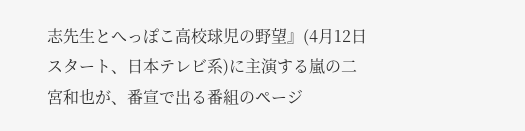志先生とへっぽこ高校球児の野望』(4月12日スタート、日本テレビ系)に主演する嵐の二宮和也が、番宣で出る番組のページ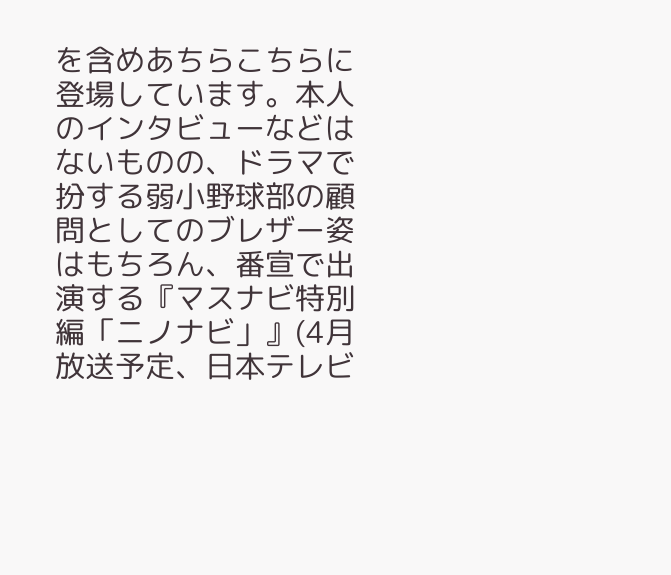を含めあちらこちらに登場しています。本人のインタビューなどはないものの、ドラマで扮する弱小野球部の顧問としてのブレザー姿はもちろん、番宣で出演する『マスナビ特別編「ニノナビ」』(4月放送予定、日本テレビ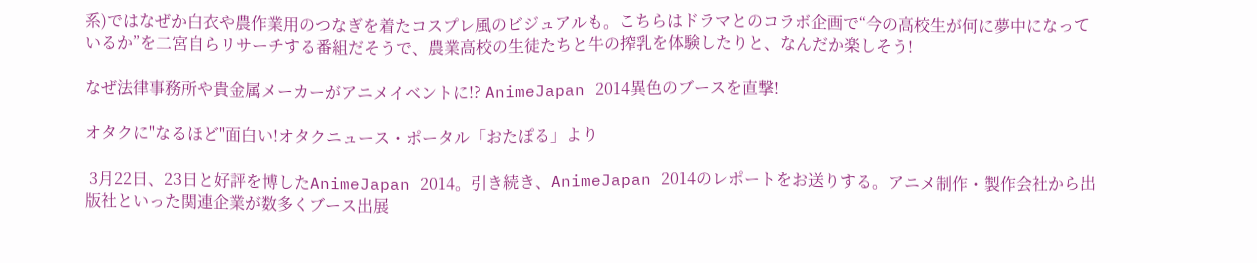系)ではなぜか白衣や農作業用のつなぎを着たコスプレ風のビジュアルも。こちらはドラマとのコラボ企画で“今の高校生が何に夢中になっているか”を二宮自らリサーチする番組だそうで、農業高校の生徒たちと牛の搾乳を体験したりと、なんだか楽しそう!

なぜ法律事務所や貴金属メーカーがアニメイベントに!? AnimeJapan 2014異色のブースを直撃!

オタクに"なるほど"面白い!オタクニュース・ポータル「おたぽる」より

 3月22日、23日と好評を博したAnimeJapan 2014。引き続き、AnimeJapan 2014のレポートをお送りする。アニメ制作・製作会社から出版社といった関連企業が数多くブース出展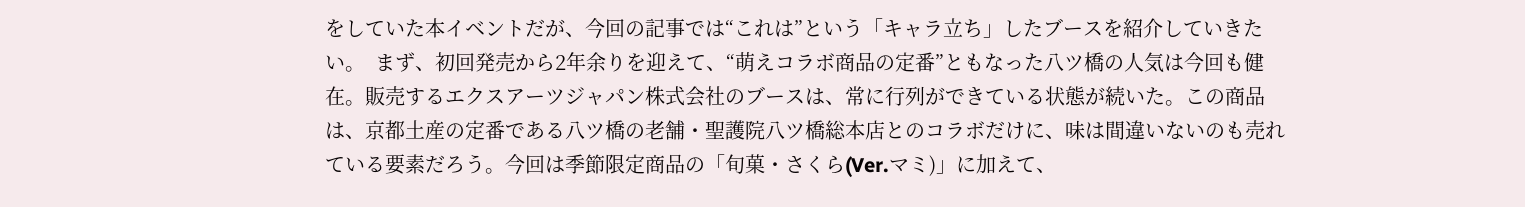をしていた本イベントだが、今回の記事では“これは”という「キャラ立ち」したブースを紹介していきたい。  まず、初回発売から2年余りを迎えて、“萌えコラボ商品の定番”ともなった八ツ橋の人気は今回も健在。販売するエクスアーツジャパン株式会社のブースは、常に行列ができている状態が続いた。この商品は、京都土産の定番である八ツ橋の老舗・聖護院八ツ橋総本店とのコラボだけに、味は間違いないのも売れている要素だろう。今回は季節限定商品の「旬菓・さくら(Ver.マミ)」に加えて、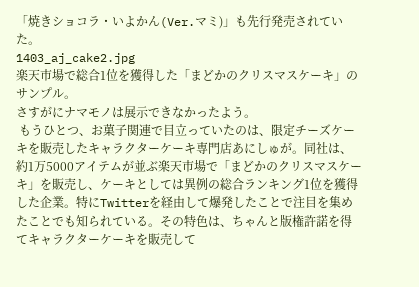「焼きショコラ・いよかん(Ver.マミ)」も先行発売されていた。
1403_aj_cake2.jpg
楽天市場で総合1位を獲得した「まどかのクリスマスケーキ」のサンプル。
さすがにナマモノは展示できなかったよう。
 もうひとつ、お菓子関連で目立っていたのは、限定チーズケーキを販売したキャラクターケーキ専門店あにしゅが。同社は、約1万5000アイテムが並ぶ楽天市場で「まどかのクリスマスケーキ」を販売し、ケーキとしては異例の総合ランキング1位を獲得した企業。特にTwitterを経由して爆発したことで注目を集めたことでも知られている。その特色は、ちゃんと版権許諾を得てキャラクターケーキを販売して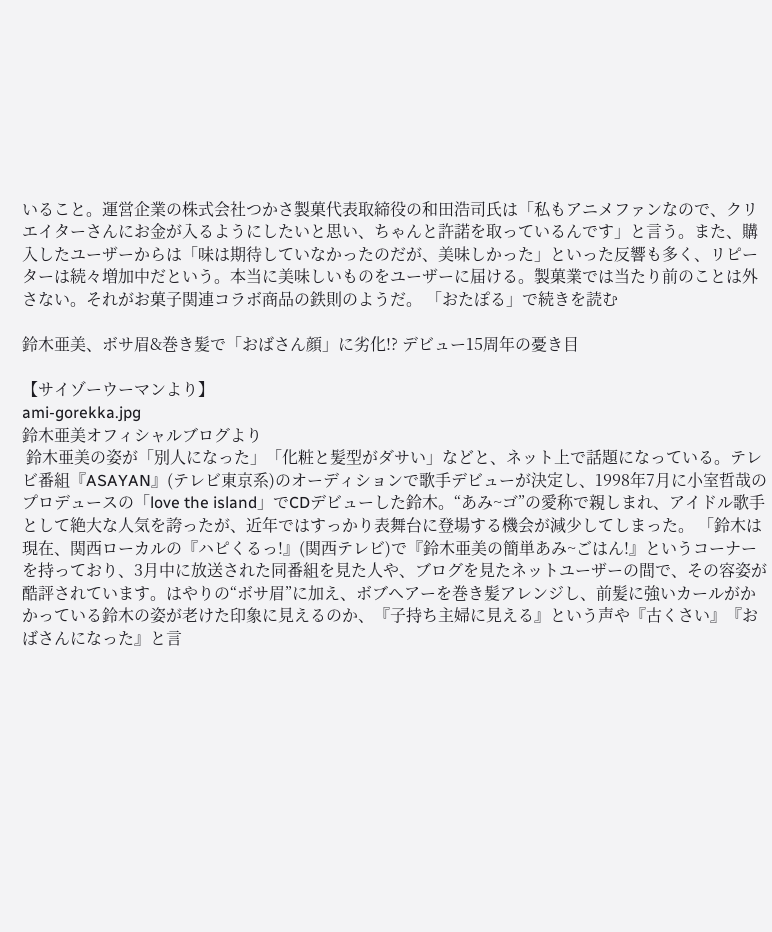いること。運営企業の株式会社つかさ製菓代表取締役の和田浩司氏は「私もアニメファンなので、クリエイターさんにお金が入るようにしたいと思い、ちゃんと許諾を取っているんです」と言う。また、購入したユーザーからは「味は期待していなかったのだが、美味しかった」といった反響も多く、リピーターは続々増加中だという。本当に美味しいものをユーザーに届ける。製菓業では当たり前のことは外さない。それがお菓子関連コラボ商品の鉄則のようだ。 「おたぽる」で続きを読む

鈴木亜美、ボサ眉&巻き髪で「おばさん顔」に劣化!? デビュー15周年の憂き目

【サイゾーウーマンより】
ami-gorekka.jpg
鈴木亜美オフィシャルブログより
 鈴木亜美の姿が「別人になった」「化粧と髪型がダサい」などと、ネット上で話題になっている。テレビ番組『ASAYAN』(テレビ東京系)のオーディションで歌手デビューが決定し、1998年7月に小室哲哉のプロデュースの「love the island」でCDデビューした鈴木。“あみ~ゴ”の愛称で親しまれ、アイドル歌手として絶大な人気を誇ったが、近年ではすっかり表舞台に登場する機会が減少してしまった。 「鈴木は現在、関西ローカルの『ハピくるっ!』(関西テレビ)で『鈴木亜美の簡単あみ~ごはん!』というコーナーを持っており、3月中に放送された同番組を見た人や、ブログを見たネットユーザーの間で、その容姿が酷評されています。はやりの“ボサ眉”に加え、ボブヘアーを巻き髪アレンジし、前髪に強いカールがかかっている鈴木の姿が老けた印象に見えるのか、『子持ち主婦に見える』という声や『古くさい』『おばさんになった』と言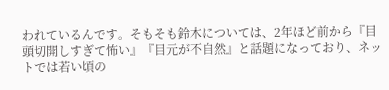われているんです。そもそも鈴木については、2年ほど前から『目頭切開しすぎて怖い』『目元が不自然』と話題になっており、ネットでは若い頃の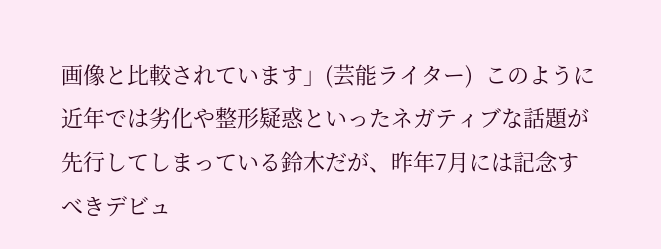画像と比較されています」(芸能ライター)  このように近年では劣化や整形疑惑といったネガティブな話題が先行してしまっている鈴木だが、昨年7月には記念すべきデビュ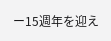ー15週年を迎え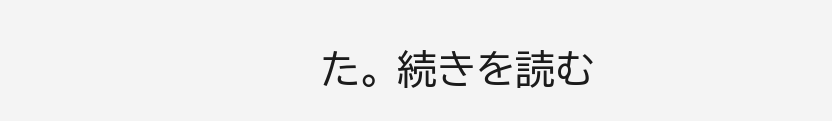た。 続きを読む